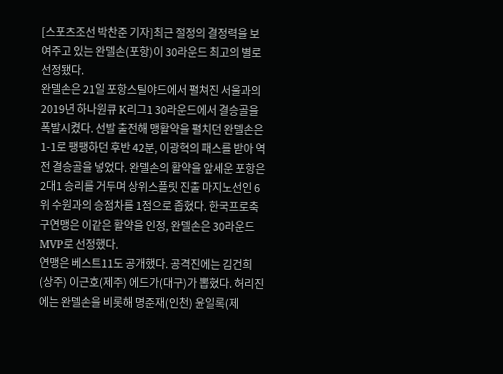[스포츠조선 박찬준 기자]최근 절정의 결정력을 보여주고 있는 완델손(포항)이 30라운드 최고의 별로 선정됐다.
완델손은 21일 포항스틸야드에서 펼쳐진 서울과의 2019년 하나원큐 K리그1 30라운드에서 결승골을 폭발시켰다. 선발 출전해 맹활약을 펼치던 완델손은 1-1로 팽팽하던 후반 42분, 이광혁의 패스를 받아 역전 결승골을 넣었다. 완델손의 활약을 앞세운 포항은 2대1 승리를 거두며 상위스플릿 진출 마지노선인 6위 수원과의 승점차를 1점으로 좁혔다. 한국프로축구연맹은 이같은 활약을 인정, 완델손은 30라운드 MVP로 선정했다.
연맹은 베스트11도 공개했다. 공격진에는 김건희(상주) 이근호(제주) 에드가(대구)가 뽑혔다. 허리진에는 완델손을 비롯해 명준재(인천) 윤일록(제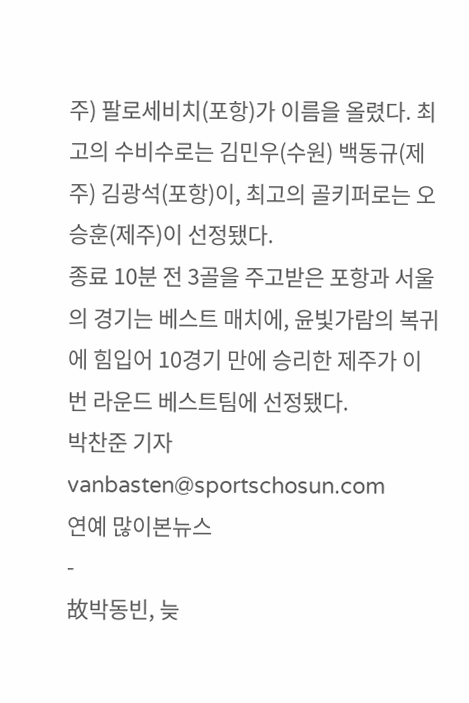주) 팔로세비치(포항)가 이름을 올렸다. 최고의 수비수로는 김민우(수원) 백동규(제주) 김광석(포항)이, 최고의 골키퍼로는 오승훈(제주)이 선정됐다.
종료 10분 전 3골을 주고받은 포항과 서울의 경기는 베스트 매치에, 윤빛가람의 복귀에 힘입어 10경기 만에 승리한 제주가 이번 라운드 베스트팀에 선정됐다.
박찬준 기자 vanbasten@sportschosun.com
연예 많이본뉴스
-
故박동빈, 늦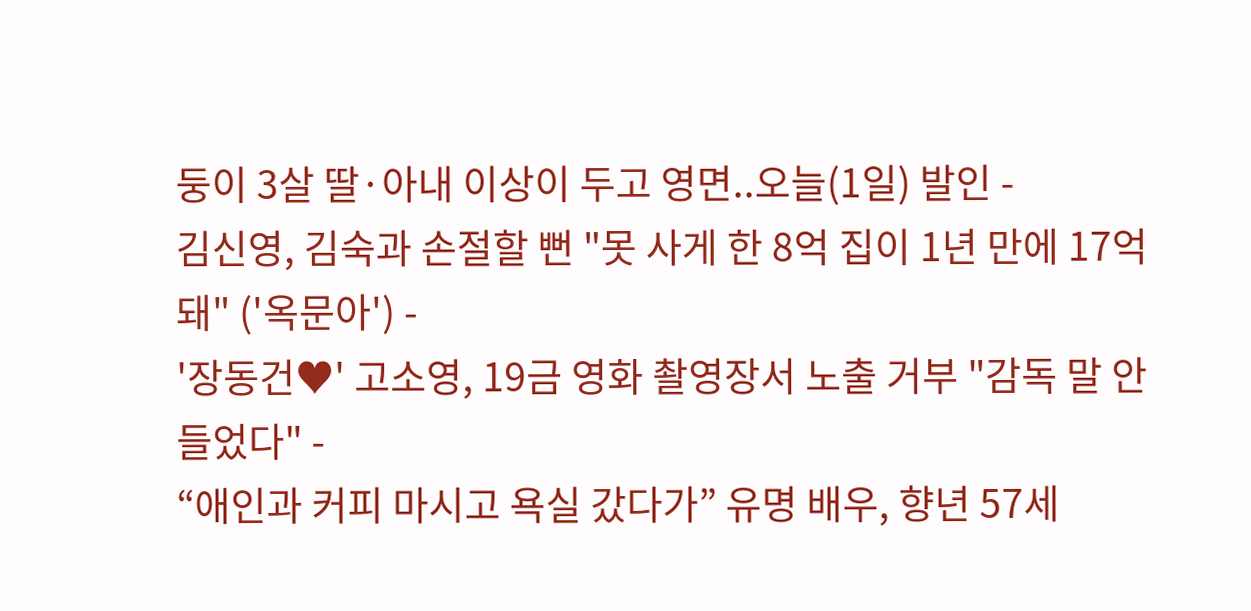둥이 3살 딸·아내 이상이 두고 영면..오늘(1일) 발인 -
김신영, 김숙과 손절할 뻔 "못 사게 한 8억 집이 1년 만에 17억 돼" ('옥문아') -
'장동건♥' 고소영, 19금 영화 촬영장서 노출 거부 "감독 말 안 들었다" -
“애인과 커피 마시고 욕실 갔다가” 유명 배우, 향년 57세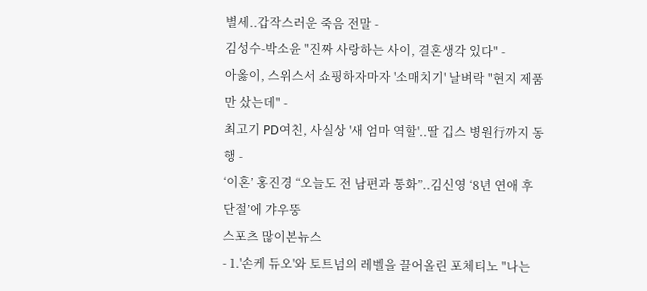별세..갑작스러운 죽음 전말 -
김성수-박소윤 "진짜 사랑하는 사이, 결혼생각 있다" -
아옳이, 스위스서 쇼핑하자마자 '소매치기' 날벼락 "현지 제품만 샀는데" -
최고기 PD여친, 사실상 '새 엄마 역할'..딸 깁스 병원行까지 동행 -
‘이혼’ 홍진경 “오늘도 전 남편과 통화”..김신영 ‘8년 연애 후 단절’에 갸우뚱
스포츠 많이본뉴스
- 1.'손케 듀오'와 토트넘의 레벨을 끌어올린 포체티노 "나는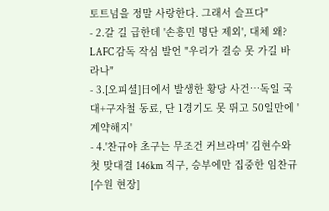토트넘을 정말 사랑한다. 그래서 슬프다"
- 2.갈 길 급한데 '손흥민 명단 제외', 대체 왜? LAFC 감독 작심 발언 "우리가 결승 못 가길 바라나"
- 3.[오피셜]日에서 발생한 황당 사건…독일 국대+구자철 동료, 단 1경기도 못 뛰고 50일만에 '계약해지'
- 4.'찬규야 초구는 무조건 커브라며' 김현수와 첫 맞대결 146km 직구, 승부에만 집중한 임찬규 [수원 현장]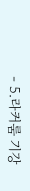- 5.라커룸 기강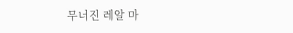무너진 레알 마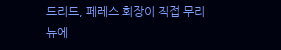드리드, 페레스 회장이 직접 무리뉴에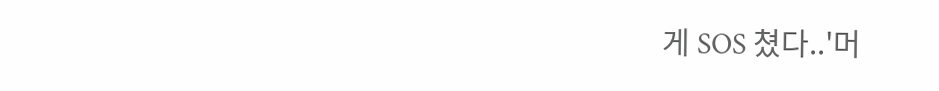게 SOS 쳤다..'머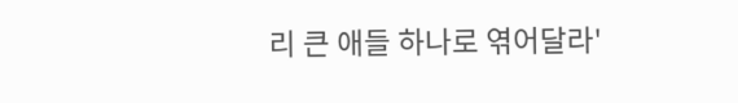리 큰 애들 하나로 엮어달라'